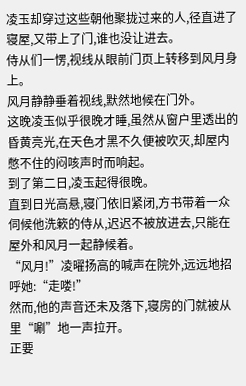凌玉却穿过这些朝他聚拢过来的人,径直进了寝屋,又带上了门,谁也没让进去。
侍从们一愣,视线从眼前门页上转移到风月身上。
风月静静垂着视线,默然地候在门外。
这晚凌玉似乎很晚才睡,虽然从窗户里透出的昏黄亮光,在天色才黑不久便被吹灭,却屋内憋不住的闷咳声时而响起。
到了第二日,凌玉起得很晚。
直到日光高悬,寝门依旧紧闭,方书带着一众伺候他洗簌的侍从,迟迟不被放进去,只能在屋外和风月一起静候着。
“风月!”凌曜扬高的喊声在院外,远远地招呼她:“走喽!”
然而,他的声音还未及落下,寝房的门就被从里“唰”地一声拉开。
正要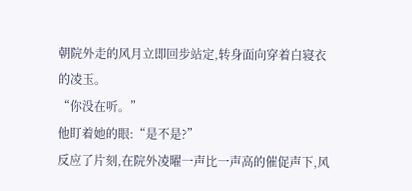朝院外走的风月立即回步站定,转身面向穿着白寝衣的凌玉。
“你没在听。”
他盯着她的眼:“是不是?”
反应了片刻,在院外凌曜一声比一声高的催促声下,风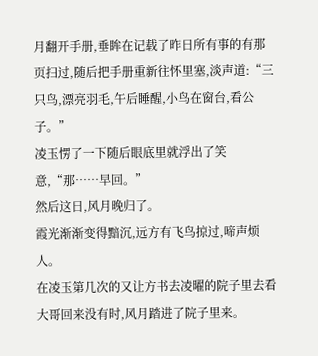月翻开手册,垂眸在记载了昨日所有事的有那页扫过,随后把手册重新往怀里塞,淡声道:“三只鸟,漂亮羽毛,午后睡醒,小鸟在窗台,看公子。”
凌玉愣了一下随后眼底里就浮出了笑意,“那……早回。”
然后这日,风月晚归了。
霞光渐渐变得黯沉,远方有飞鸟掠过,啼声烦人。
在凌玉第几次的又让方书去凌曜的院子里去看大哥回来没有时,风月踏进了院子里来。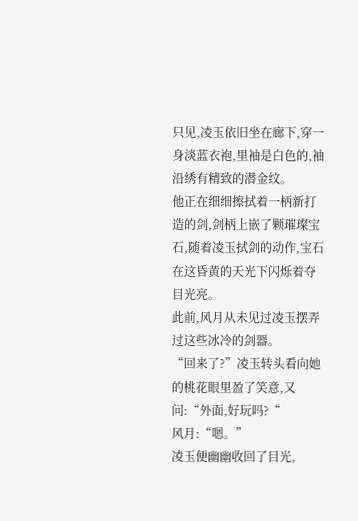只见,凌玉依旧坐在廊下,穿一身淡蓝衣袍,里袖是白色的,袖沿绣有精致的潜金纹。
他正在细细擦拭着一柄新打造的剑,剑柄上嵌了颗璀璨宝石,随着凌玉拭剑的动作,宝石在这昏黄的天光下闪烁着夺目光亮。
此前,风月从未见过凌玉摆弄过这些冰冷的剑器。
“回来了?”凌玉转头看向她的桃花眼里盈了笑意,又问:“外面,好玩吗?“
风月:“嗯。”
凌玉便幽幽收回了目光,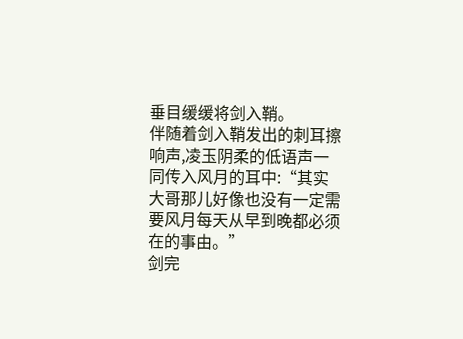垂目缓缓将剑入鞘。
伴随着剑入鞘发出的刺耳擦响声,凌玉阴柔的低语声一同传入风月的耳中:“其实大哥那儿好像也没有一定需要风月每天从早到晚都必须在的事由。”
剑完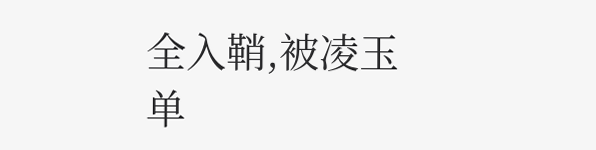全入鞘,被凌玉单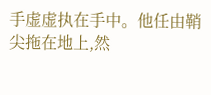手虚虚执在手中。他任由鞘尖拖在地上,然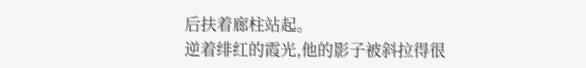后扶着廊柱站起。
逆着绯红的霞光,他的影子被斜拉得很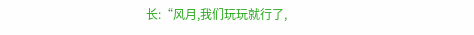长:“风月,我们玩玩就行了,